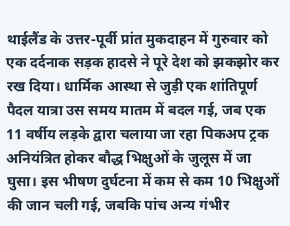थाईलैंड के उत्तर-पूर्वी प्रांत मुकदाहन में गुरुवार को एक दर्दनाक सड़क हादसे ने पूरे देश को झकझोर कर रख दिया। धार्मिक आस्था से जुड़ी एक शांतिपूर्ण पैदल यात्रा उस समय मातम में बदल गई, जब एक 11 वर्षीय लड़के द्वारा चलाया जा रहा पिकअप ट्रक अनियंत्रित होकर बौद्ध भिक्षुओं के जुलूस में जा घुसा। इस भीषण दुर्घटना में कम से कम 10 भिक्षुओं की जान चली गई, जबकि पांच अन्य गंभीर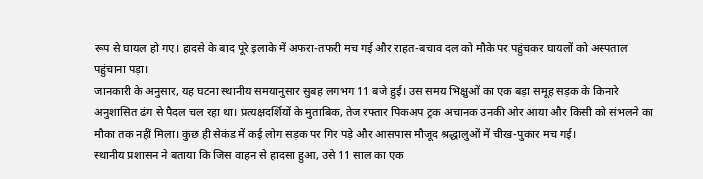रूप से घायल हो गए। हादसे के बाद पूरे इलाके में अफरा-तफरी मच गई और राहत-बचाव दल को मौके पर पहुंचकर घायलों को अस्पताल पहुंचाना पड़ा।
जानकारी के अनुसार, यह घटना स्थानीय समयानुसार सुबह लगभग 11 बजे हुई। उस समय भिक्षुओं का एक बड़ा समूह सड़क के किनारे अनुशासित ढंग से पैदल चल रहा था। प्रत्यक्षदर्शियों के मुताबिक, तेज रफ्तार पिकअप ट्रक अचानक उनकी ओर आया और किसी को संभलने का मौका तक नहीं मिला। कुछ ही सेकंड में कई लोग सड़क पर गिर पड़े और आसपास मौजूद श्रद्धालुओं में चीख-पुकार मच गई।
स्थानीय प्रशासन ने बताया कि जिस वाहन से हादसा हुआ, उसे 11 साल का एक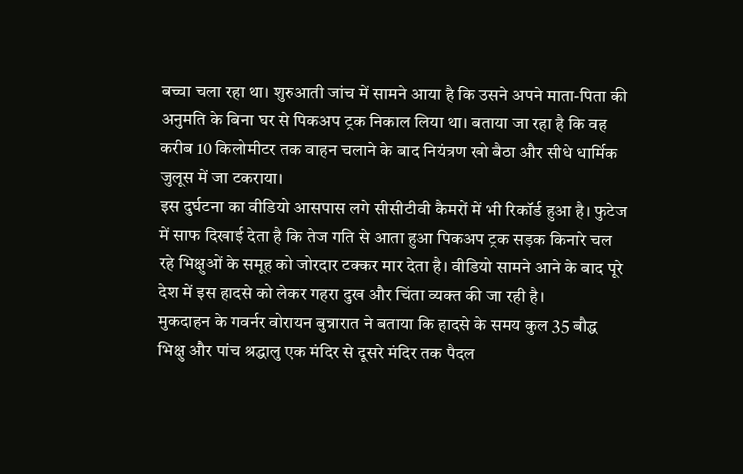बच्चा चला रहा था। शुरुआती जांच में सामने आया है कि उसने अपने माता-पिता की अनुमति के बिना घर से पिकअप ट्रक निकाल लिया था। बताया जा रहा है कि वह करीब 10 किलोमीटर तक वाहन चलाने के बाद नियंत्रण खो बैठा और सीधे धार्मिक जुलूस में जा टकराया।
इस दुर्घटना का वीडियो आसपास लगे सीसीटीवी कैमरों में भी रिकॉर्ड हुआ है। फुटेज में साफ दिखाई देता है कि तेज गति से आता हुआ पिकअप ट्रक सड़क किनारे चल रहे भिक्षुओं के समूह को जोरदार टक्कर मार देता है। वीडियो सामने आने के बाद पूरे देश में इस हादसे को लेकर गहरा दुख और चिंता व्यक्त की जा रही है।
मुकदाहन के गवर्नर वोरायन बुन्नारात ने बताया कि हादसे के समय कुल 35 बौद्ध भिक्षु और पांच श्रद्धालु एक मंदिर से दूसरे मंदिर तक पैदल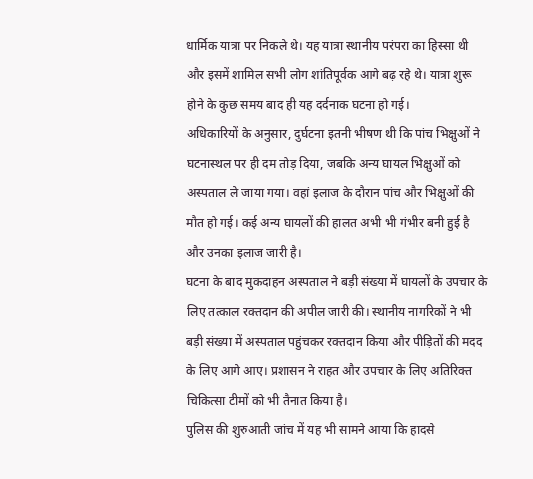धार्मिक यात्रा पर निकले थे। यह यात्रा स्थानीय परंपरा का हिस्सा थी और इसमें शामिल सभी लोग शांतिपूर्वक आगे बढ़ रहे थे। यात्रा शुरू होने के कुछ समय बाद ही यह दर्दनाक घटना हो गई।
अधिकारियों के अनुसार, दुर्घटना इतनी भीषण थी कि पांच भिक्षुओं ने घटनास्थल पर ही दम तोड़ दिया, जबकि अन्य घायल भिक्षुओं को अस्पताल ले जाया गया। वहां इलाज के दौरान पांच और भिक्षुओं की मौत हो गई। कई अन्य घायलों की हालत अभी भी गंभीर बनी हुई है और उनका इलाज जारी है।
घटना के बाद मुकदाहन अस्पताल ने बड़ी संख्या में घायलों के उपचार के लिए तत्काल रक्तदान की अपील जारी की। स्थानीय नागरिकों ने भी बड़ी संख्या में अस्पताल पहुंचकर रक्तदान किया और पीड़ितों की मदद के लिए आगे आए। प्रशासन ने राहत और उपचार के लिए अतिरिक्त चिकित्सा टीमों को भी तैनात किया है।
पुलिस की शुरुआती जांच में यह भी सामने आया कि हादसे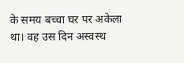के समय बच्चा घर पर अकेला था। वह उस दिन अस्वस्थ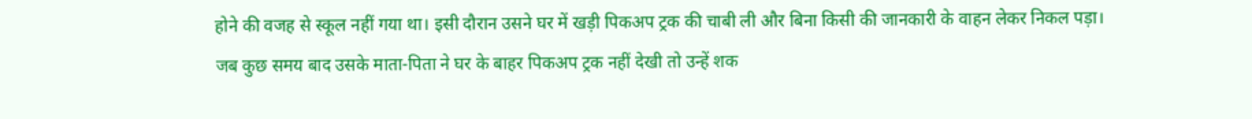होने की वजह से स्कूल नहीं गया था। इसी दौरान उसने घर में खड़ी पिकअप ट्रक की चाबी ली और बिना किसी की जानकारी के वाहन लेकर निकल पड़ा।
जब कुछ समय बाद उसके माता-पिता ने घर के बाहर पिकअप ट्रक नहीं देखी तो उन्हें शक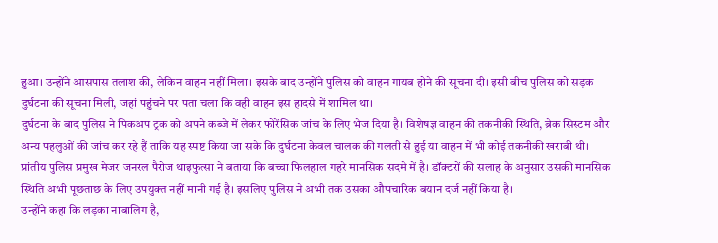हुआ। उन्होंने आसपास तलाश की, लेकिन वाहन नहीं मिला। इसके बाद उन्होंने पुलिस को वाहन गायब होने की सूचना दी। इसी बीच पुलिस को सड़क दुर्घटना की सूचना मिली, जहां पहुंचने पर पता चला कि वही वाहन इस हादसे में शामिल था।
दुर्घटना के बाद पुलिस ने पिकअप ट्रक को अपने कब्जे में लेकर फोरेंसिक जांच के लिए भेज दिया है। विशेषज्ञ वाहन की तकनीकी स्थिति, ब्रेक सिस्टम और अन्य पहलुओं की जांच कर रहे हैं ताकि यह स्पष्ट किया जा सके कि दुर्घटना केवल चालक की गलती से हुई या वाहन में भी कोई तकनीकी खराबी थी।
प्रांतीय पुलिस प्रमुख मेजर जनरल पैरोज थाइफुत्सा ने बताया कि बच्चा फिलहाल गहरे मानसिक सदमे में है। डॉक्टरों की सलाह के अनुसार उसकी मानसिक स्थिति अभी पूछताछ के लिए उपयुक्त नहीं मानी गई है। इसलिए पुलिस ने अभी तक उसका औपचारिक बयान दर्ज नहीं किया है।
उन्होंने कहा कि लड़का नाबालिग है,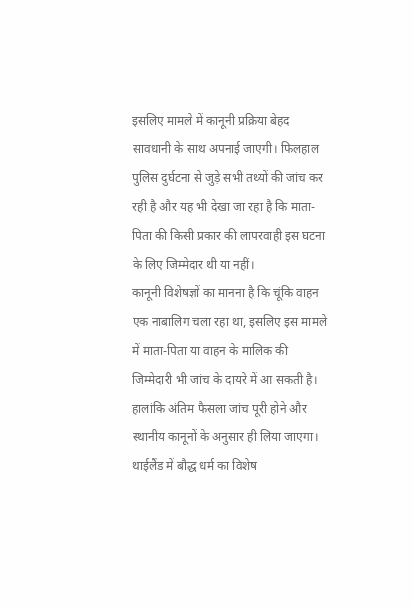इसलिए मामले में कानूनी प्रक्रिया बेहद सावधानी के साथ अपनाई जाएगी। फिलहाल पुलिस दुर्घटना से जुड़े सभी तथ्यों की जांच कर रही है और यह भी देखा जा रहा है कि माता-पिता की किसी प्रकार की लापरवाही इस घटना के लिए जिम्मेदार थी या नहीं।
कानूनी विशेषज्ञों का मानना है कि चूंकि वाहन एक नाबालिग चला रहा था, इसलिए इस मामले में माता-पिता या वाहन के मालिक की जिम्मेदारी भी जांच के दायरे में आ सकती है। हालांकि अंतिम फैसला जांच पूरी होने और स्थानीय कानूनों के अनुसार ही लिया जाएगा।
थाईलैंड में बौद्ध धर्म का विशेष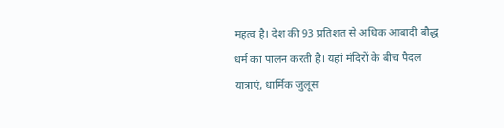महत्व है। देश की 93 प्रतिशत से अधिक आबादी बौद्ध धर्म का पालन करती है। यहां मंदिरों के बीच पैदल यात्राएं, धार्मिक जुलूस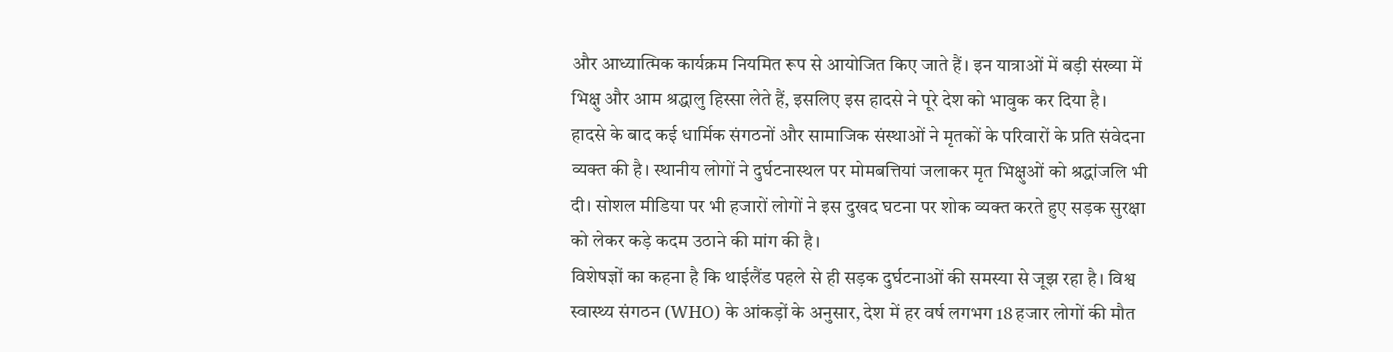और आध्यात्मिक कार्यक्रम नियमित रूप से आयोजित किए जाते हैं। इन यात्राओं में बड़ी संख्या में भिक्षु और आम श्रद्धालु हिस्सा लेते हैं, इसलिए इस हादसे ने पूरे देश को भावुक कर दिया है।
हादसे के बाद कई धार्मिक संगठनों और सामाजिक संस्थाओं ने मृतकों के परिवारों के प्रति संवेदना व्यक्त की है। स्थानीय लोगों ने दुर्घटनास्थल पर मोमबत्तियां जलाकर मृत भिक्षुओं को श्रद्धांजलि भी दी। सोशल मीडिया पर भी हजारों लोगों ने इस दुखद घटना पर शोक व्यक्त करते हुए सड़क सुरक्षा को लेकर कड़े कदम उठाने की मांग की है।
विशेषज्ञों का कहना है कि थाईलैंड पहले से ही सड़क दुर्घटनाओं की समस्या से जूझ रहा है। विश्व स्वास्थ्य संगठन (WHO) के आंकड़ों के अनुसार, देश में हर वर्ष लगभग 18 हजार लोगों की मौत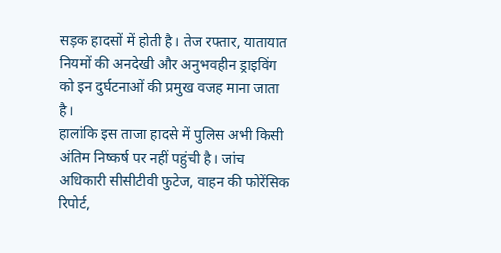सड़क हादसों में होती है। तेज रफ्तार, यातायात नियमों की अनदेखी और अनुभवहीन ड्राइविंग को इन दुर्घटनाओं की प्रमुख वजह माना जाता है।
हालांकि इस ताजा हादसे में पुलिस अभी किसी अंतिम निष्कर्ष पर नहीं पहुंची है। जांच अधिकारी सीसीटीवी फुटेज, वाहन की फोरेंसिक रिपोर्ट,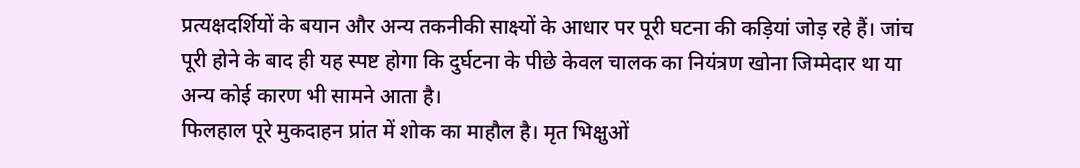प्रत्यक्षदर्शियों के बयान और अन्य तकनीकी साक्ष्यों के आधार पर पूरी घटना की कड़ियां जोड़ रहे हैं। जांच पूरी होने के बाद ही यह स्पष्ट होगा कि दुर्घटना के पीछे केवल चालक का नियंत्रण खोना जिम्मेदार था या अन्य कोई कारण भी सामने आता है।
फिलहाल पूरे मुकदाहन प्रांत में शोक का माहौल है। मृत भिक्षुओं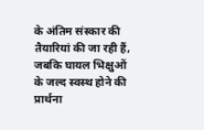के अंतिम संस्कार की तैयारियां की जा रही हैं, जबकि घायल भिक्षुओं के जल्द स्वस्थ होने की प्रार्थना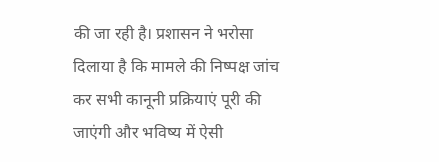की जा रही है। प्रशासन ने भरोसा दिलाया है कि मामले की निष्पक्ष जांच कर सभी कानूनी प्रक्रियाएं पूरी की जाएंगी और भविष्य में ऐसी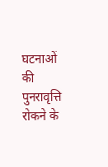घटनाओं की पुनरावृत्ति रोकने के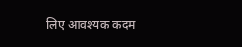लिए आवश्यक कदम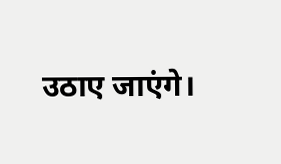उठाए जाएंगे।